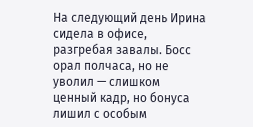На следующий день Ирина сидела в офисе, разгребая завалы. Босс орал полчаса, но не уволил — слишком ценный кадр, но бонуса лишил с особым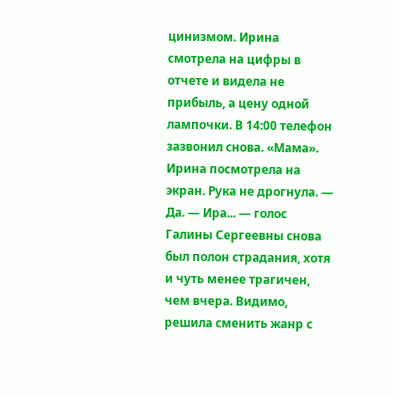цинизмом. Ирина смотрела на цифры в отчете и видела не прибыль, а цену одной лампочки. В 14:00 телефон зазвонил снова. «Мама». Ирина посмотрела на экран. Рука не дрогнула. — Да. — Ира... — голос Галины Сергеевны снова был полон страдания, хотя и чуть менее трагичен, чем вчера. Видимо, решила сменить жанр с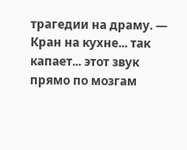трагедии на драму. — Кран на кухне... так капает... этот звук прямо по мозгам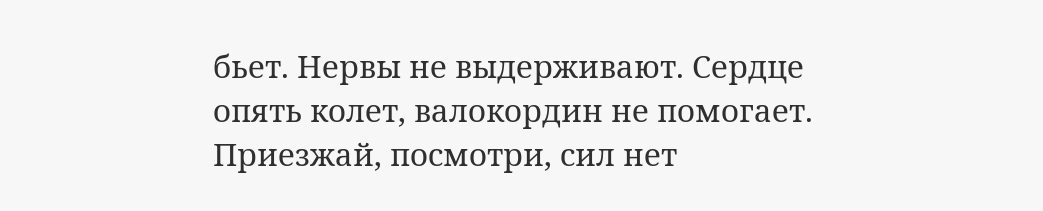бьет. Нервы не выдерживают. Сердце опять колет, валокордин не помогает. Приезжай, посмотри, сил нет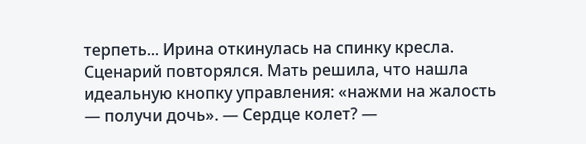терпеть... Ирина откинулась на спинку кресла. Сценарий повторялся. Мать решила, что нашла идеальную кнопку управления: «нажми на жалость — получи дочь». — Сердце колет? —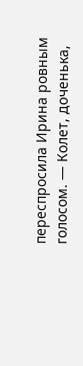переспросила Ирина ровным голосом. — Колет, доченька,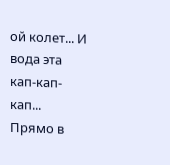ой колет... И вода эта кап-кап-кап... Прямо в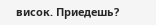висок. Приедешь?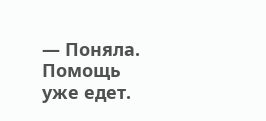— Поняла. Помощь уже едет.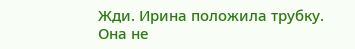Жди. Ирина положила трубку. Она не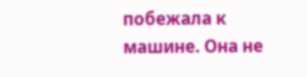побежала к машине. Она не